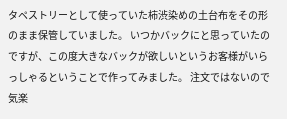タペストリーとして使っていた柿渋染めの土台布をその形のまま保管していました。 いつかバックにと思っていたのですが、この度大きなバックが欲しいというお客様がいらっしゃるということで作ってみました。 注文ではないので気楽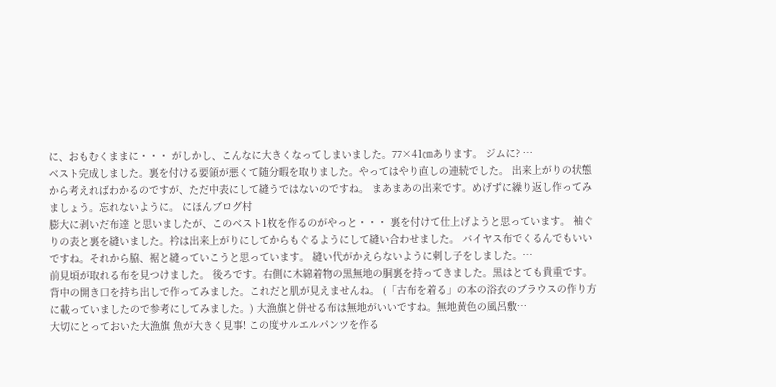に、おもむくままに・・・ がしかし、こんなに大きくなってしまいました。77×41㎝あります。 ジムに? …
ベスト完成しました。裏を付ける要領が悪くて随分暇を取りました。やってはやり直しの連続でした。 出来上がりの状態から考えればわかるのですが、ただ中表にして縫うではないのですね。 まあまあの出来です。めげずに繰り返し作ってみましょう。忘れないように。 にほんブログ村
膨大に剥いだ布達 と思いましたが、このベスト1枚を作るのがやっと・・・ 裏を付けて仕上げようと思っています。 袖ぐりの表と裏を縫いました。衿は出来上がりにしてからもぐるようにして縫い合わせました。 バイヤス布でくるんでもいいですね。それから脇、裾と縫っていこうと思っています。 縫い代がかえらないように刺し子をしました。…
前見頃が取れる布を見つけました。 後ろです。右側に木綿着物の黒無地の胴裏を持ってきました。黒はとても貴重です。 背中の開き口を持ち出しで作ってみました。これだと肌が見えませんね。 (「古布を着る」の本の浴衣のブラウスの作り方に載っていましたので参考にしてみました。) 大漁旗と併せる布は無地がいいですね。無地黄色の風呂敷…
大切にとっておいた大漁旗 魚が大きく見事! この度サルエルパンツを作る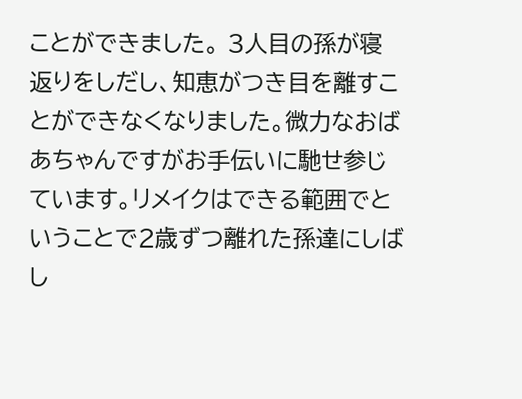ことができました。 3人目の孫が寝返りをしだし、知恵がつき目を離すことができなくなりました。微力なおばあちゃんですがお手伝いに馳せ参じています。リメイクはできる範囲でということで2歳ずつ離れた孫達にしばし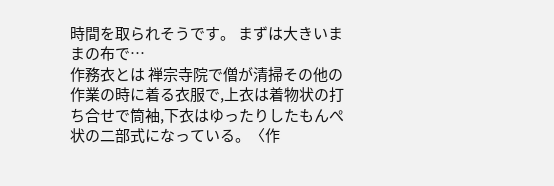時間を取られそうです。 まずは大きいままの布で…
作務衣とは 禅宗寺院で僧が清掃その他の作業の時に着る衣服で,上衣は着物状の打ち合せで筒袖,下衣はゆったりしたもんぺ状の二部式になっている。〈作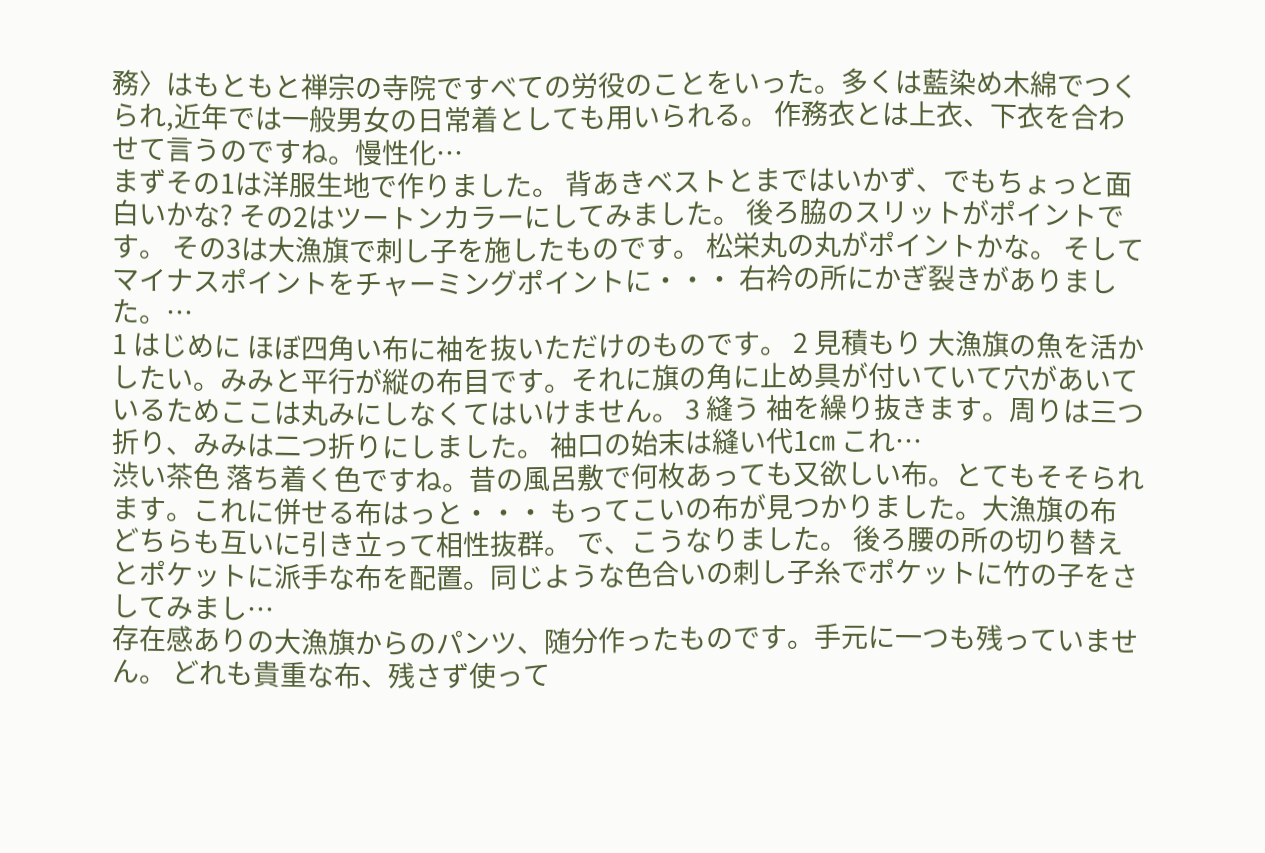務〉はもともと禅宗の寺院ですべての労役のことをいった。多くは藍染め木綿でつくられ,近年では一般男女の日常着としても用いられる。 作務衣とは上衣、下衣を合わせて言うのですね。慢性化…
まずその1は洋服生地で作りました。 背あきベストとまではいかず、でもちょっと面白いかな? その2はツートンカラーにしてみました。 後ろ脇のスリットがポイントです。 その3は大漁旗で刺し子を施したものです。 松栄丸の丸がポイントかな。 そしてマイナスポイントをチャーミングポイントに・・・ 右衿の所にかぎ裂きがありました。…
1 はじめに ほぼ四角い布に袖を抜いただけのものです。 2 見積もり 大漁旗の魚を活かしたい。みみと平行が縦の布目です。それに旗の角に止め具が付いていて穴があいているためここは丸みにしなくてはいけません。 3 縫う 袖を繰り抜きます。周りは三つ折り、みみは二つ折りにしました。 袖口の始末は縫い代1㎝ これ…
渋い茶色 落ち着く色ですね。昔の風呂敷で何枚あっても又欲しい布。とてもそそられます。これに併せる布はっと・・・ もってこいの布が見つかりました。大漁旗の布 どちらも互いに引き立って相性抜群。 で、こうなりました。 後ろ腰の所の切り替えとポケットに派手な布を配置。同じような色合いの刺し子糸でポケットに竹の子をさしてみまし…
存在感ありの大漁旗からのパンツ、随分作ったものです。手元に一つも残っていません。 どれも貴重な布、残さず使って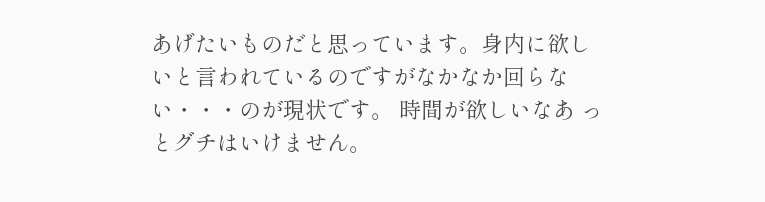あげたいものだと思っています。身内に欲しいと言われているのですがなかなか回らない・・・のが現状です。 時間が欲しいなあ っとグチはいけません。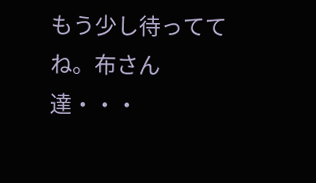もう少し待っててね。布さん達・・・